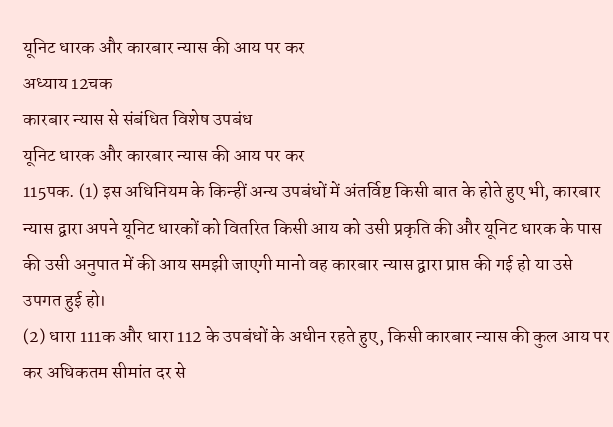यूनिट धारक और कारबार न्यास की आय पर कर
अध्याय 12चक
कारबार न्यास से संबंधित विशेष उपबंध
यूनिट धारक और कारबार न्यास की आय पर कर
115पक. (1) इस अधिनियम के किन्हीं अन्य उपबंधों में अंतर्विष्ट किसी बात के होते हुए भी, कारबार न्यास द्वारा अपने यूनिट धारकों को वितरित किसी आय को उसी प्रकृति की और यूनिट धारक के पास की उसी अनुपात में की आय समझी जाएगी मानो वह कारबार न्यास द्वारा प्राप्त की गई हो या उसे उपगत हुई हो।
(2) धारा 111क और धारा 112 के उपबंधों के अधीन रहते हुए, किसी कारबार न्यास की कुल आय पर कर अधिकतम सीमांत दर से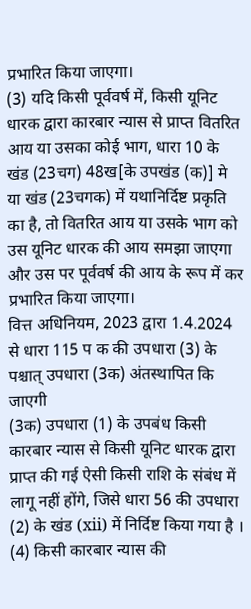प्रभारित किया जाएगा।
(3) यदि किसी पूर्ववर्ष में, किसी यूनिट धारक द्वारा कारबार न्यास से प्राप्त वितरित आय या उसका कोई भाग, धारा 10 के खंड (23चग) 48ख[के उपखंड (क)] मे या खंड (23चगक) में यथानिर्दिष्ट प्रकृति का है, तो वितरित आय या उसके भाग को उस यूनिट धारक की आय समझा जाएगा और उस पर पूर्ववर्ष की आय के रूप में कर प्रभारित किया जाएगा।
वित्त अधिनियम, 2023 द्वारा 1.4.2024 से धारा 115 प क की उपधारा (3) के पश्चात् उपधारा (3क) अंतस्थापित कि जाएगी
(3क) उपधारा (1) के उपबंध किसी कारबार न्यास से किसी यूनिट धारक द्वारा प्राप्त की गई ऐसी किसी राशि के संबंध में लागू नहीं होंगे, जिसे धारा 56 की उपधारा (2) के खंड (xii) में निर्दिष्ट किया गया है ।
(4) किसी कारबार न्यास की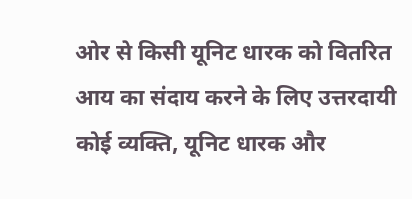ओर से किसी यूनिट धारक को वितरित आय का संदाय करने के लिए उत्तरदायी कोई व्यक्ति, यूनिट धारक और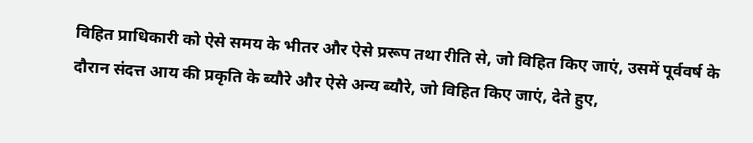विहित प्राधिकारी को ऐसे समय के भीतर और ऐसे प्ररूप तथा रीति से, जो विहित किए जाएं, उसमें पूर्ववर्ष के दौरान संदत्त आय की प्रकृति के ब्यौरे और ऐसे अन्य ब्यौरे, जो विहित किए जाएं, देते हुए,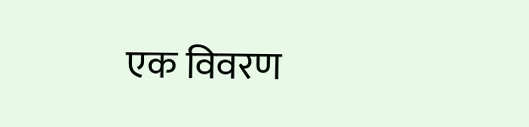एक विवरण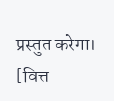प्रस्तुत करेगा।
[वित्त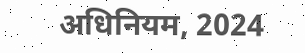अधिनियम, 2024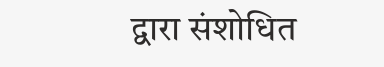द्वारा संशोधित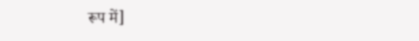रूप में]